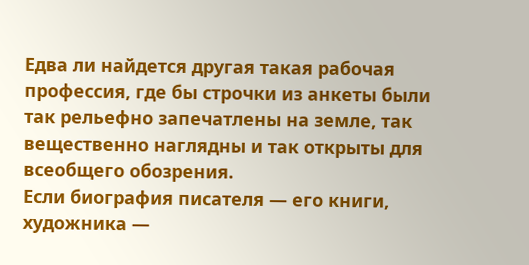Едва ли найдется другая такая рабочая профессия, где бы строчки из анкеты были так рельефно запечатлены на земле, так вещественно наглядны и так открыты для всеобщего обозрения.
Если биография писателя — его книги, художника —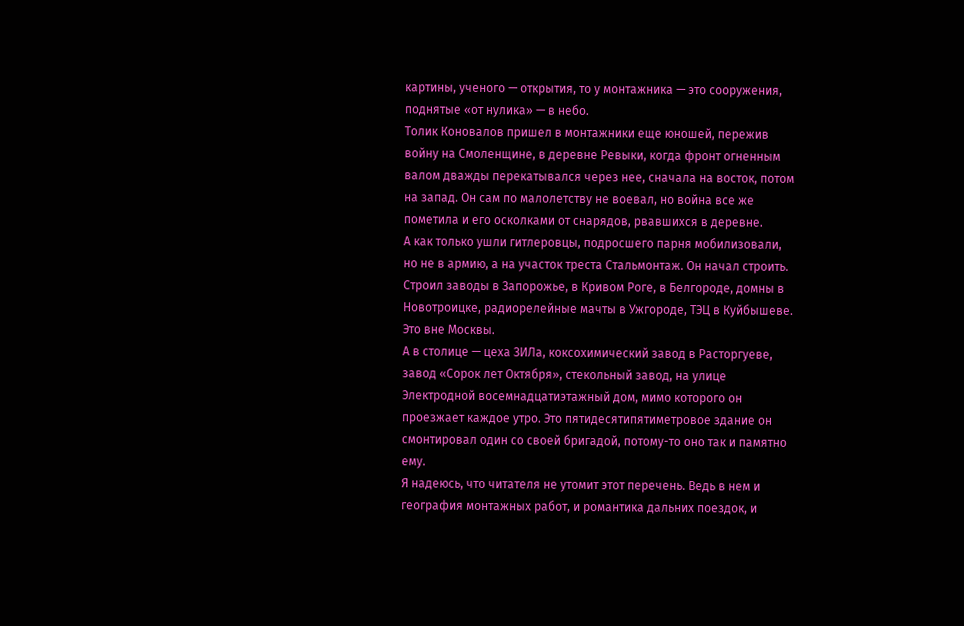картины, ученого — открытия, то у монтажника — это сооружения, поднятые «от нулика» — в небо.
Толик Коновалов пришел в монтажники еще юношей, пережив войну на Смоленщине, в деревне Ревыки, когда фронт огненным валом дважды перекатывался через нее, сначала на восток, потом на запад. Он сам по малолетству не воевал, но война все же пометила и его осколками от снарядов, рвавшихся в деревне.
А как только ушли гитлеровцы, подросшего парня мобилизовали, но не в армию, а на участок треста Стальмонтаж. Он начал строить. Строил заводы в Запорожье, в Кривом Роге, в Белгороде, домны в Новотроицке, радиорелейные мачты в Ужгороде, ТЭЦ в Куйбышеве. Это вне Москвы.
А в столице — цеха ЗИЛа, коксохимический завод в Расторгуеве, завод «Сорок лет Октября», стекольный завод, на улице Электродной восемнадцатиэтажный дом, мимо которого он проезжает каждое утро. Это пятидесятипятиметровое здание он смонтировал один со своей бригадой, потому-то оно так и памятно ему.
Я надеюсь, что читателя не утомит этот перечень. Ведь в нем и география монтажных работ, и романтика дальних поездок, и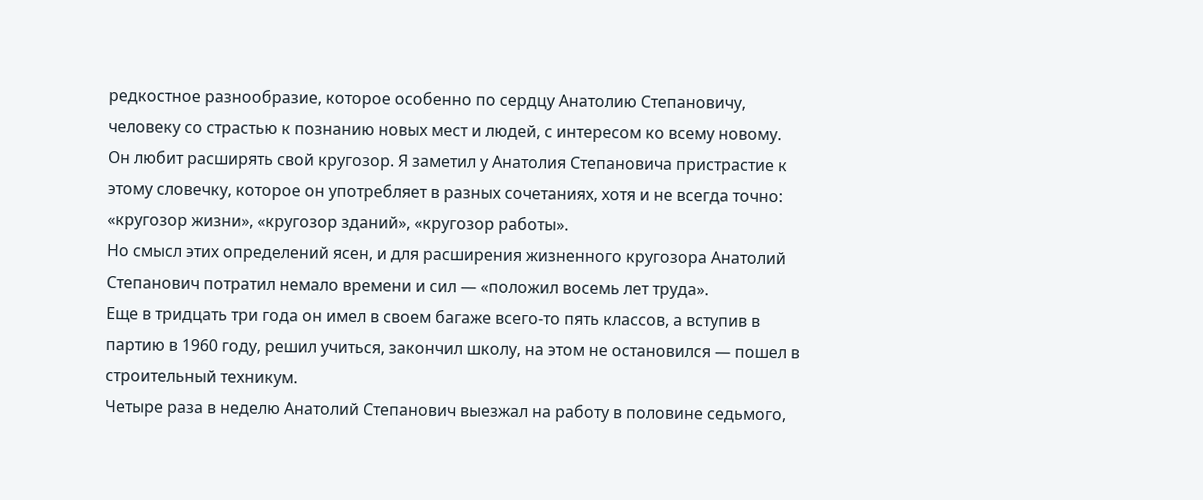редкостное разнообразие, которое особенно по сердцу Анатолию Степановичу, человеку со страстью к познанию новых мест и людей, с интересом ко всему новому.
Он любит расширять свой кругозор. Я заметил у Анатолия Степановича пристрастие к этому словечку, которое он употребляет в разных сочетаниях, хотя и не всегда точно: «кругозор жизни», «кругозор зданий», «кругозор работы».
Но смысл этих определений ясен, и для расширения жизненного кругозора Анатолий Степанович потратил немало времени и сил — «положил восемь лет труда».
Еще в тридцать три года он имел в своем багаже всего-то пять классов, а вступив в партию в 1960 году, решил учиться, закончил школу, на этом не остановился — пошел в строительный техникум.
Четыре раза в неделю Анатолий Степанович выезжал на работу в половине седьмого,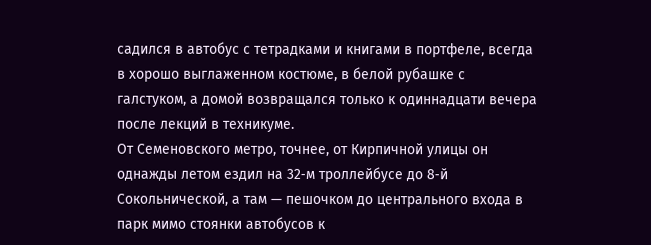садился в автобус с тетрадками и книгами в портфеле, всегда в хорошо выглаженном костюме, в белой рубашке с галстуком, а домой возвращался только к одиннадцати вечера после лекций в техникуме.
От Семеновского метро, точнее, от Кирпичной улицы он однажды летом ездил на 32‑м троллейбусе до 8‑й Сокольнической, а там — пешочком до центрального входа в парк мимо стоянки автобусов к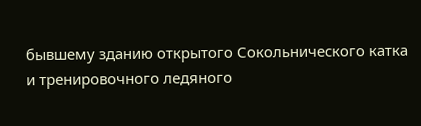бывшему зданию открытого Сокольнического катка и тренировочного ледяного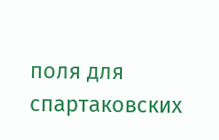поля для спартаковских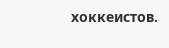хоккеистов.